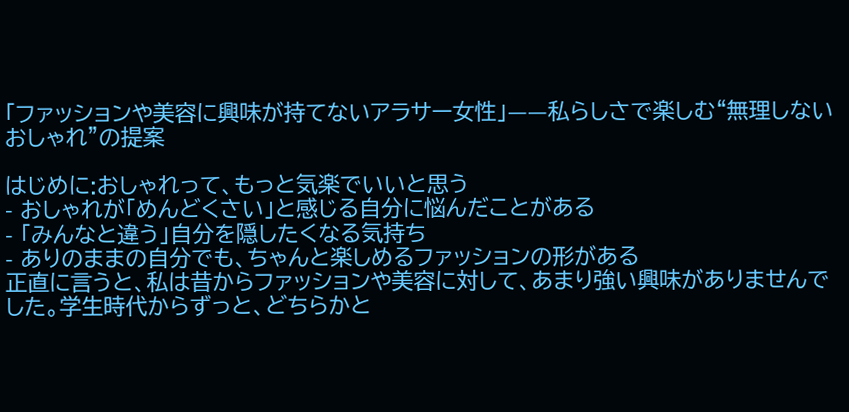「ファッションや美容に興味が持てないアラサー女性」——私らしさで楽しむ“無理しないおしゃれ”の提案

はじめに:おしゃれって、もっと気楽でいいと思う
- おしゃれが「めんどくさい」と感じる自分に悩んだことがある
- 「みんなと違う」自分を隠したくなる気持ち
- ありのままの自分でも、ちゃんと楽しめるファッションの形がある
正直に言うと、私は昔からファッションや美容に対して、あまり強い興味がありませんでした。学生時代からずっと、どちらかと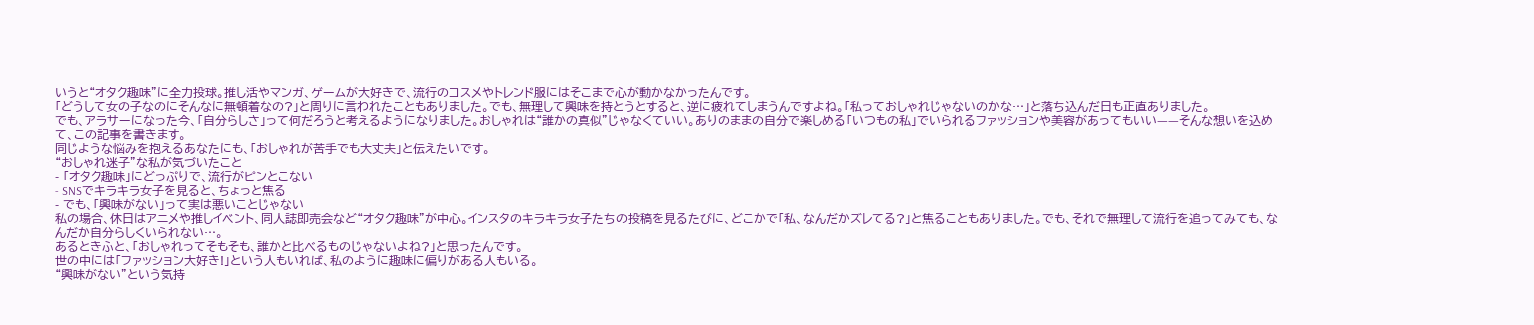いうと“オタク趣味”に全力投球。推し活やマンガ、ゲームが大好きで、流行のコスメやトレンド服にはそこまで心が動かなかったんです。
「どうして女の子なのにそんなに無頓着なの?」と周りに言われたこともありました。でも、無理して興味を持とうとすると、逆に疲れてしまうんですよね。「私っておしゃれじゃないのかな…」と落ち込んだ日も正直ありました。
でも、アラサーになった今、「自分らしさ」って何だろうと考えるようになりました。おしゃれは“誰かの真似”じゃなくていい。ありのままの自分で楽しめる「いつもの私」でいられるファッションや美容があってもいい——そんな想いを込めて、この記事を書きます。
同じような悩みを抱えるあなたにも、「おしゃれが苦手でも大丈夫」と伝えたいです。
“おしゃれ迷子”な私が気づいたこと
- 「オタク趣味」にどっぷりで、流行がピンとこない
- SNSでキラキラ女子を見ると、ちょっと焦る
- でも、「興味がない」って実は悪いことじゃない
私の場合、休日はアニメや推しイベント、同人誌即売会など“オタク趣味”が中心。インスタのキラキラ女子たちの投稿を見るたびに、どこかで「私、なんだかズレてる?」と焦ることもありました。でも、それで無理して流行を追ってみても、なんだか自分らしくいられない…。
あるときふと、「おしゃれってそもそも、誰かと比べるものじゃないよね?」と思ったんです。
世の中には「ファッション大好き!」という人もいれば、私のように趣味に偏りがある人もいる。
“興味がない”という気持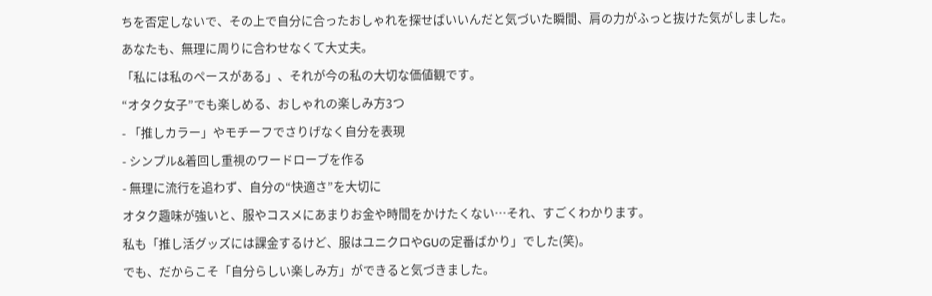ちを否定しないで、その上で自分に合ったおしゃれを探せばいいんだと気づいた瞬間、肩の力がふっと抜けた気がしました。
あなたも、無理に周りに合わせなくて大丈夫。
「私には私のペースがある」、それが今の私の大切な価値観です。
“オタク女子”でも楽しめる、おしゃれの楽しみ方3つ
- 「推しカラー」やモチーフでさりげなく自分を表現
- シンプル&着回し重視のワードローブを作る
- 無理に流行を追わず、自分の“快適さ”を大切に
オタク趣味が強いと、服やコスメにあまりお金や時間をかけたくない…それ、すごくわかります。
私も「推し活グッズには課金するけど、服はユニクロやGUの定番ばかり」でした(笑)。
でも、だからこそ「自分らしい楽しみ方」ができると気づきました。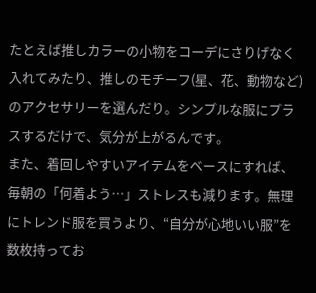たとえば推しカラーの小物をコーデにさりげなく入れてみたり、推しのモチーフ(星、花、動物など)のアクセサリーを選んだり。シンプルな服にプラスするだけで、気分が上がるんです。
また、着回しやすいアイテムをベースにすれば、毎朝の「何着よう…」ストレスも減ります。無理にトレンド服を買うより、“自分が心地いい服”を数枚持ってお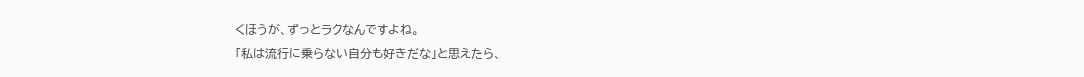くほうが、ずっとラクなんですよね。
「私は流行に乗らない自分も好きだな」と思えたら、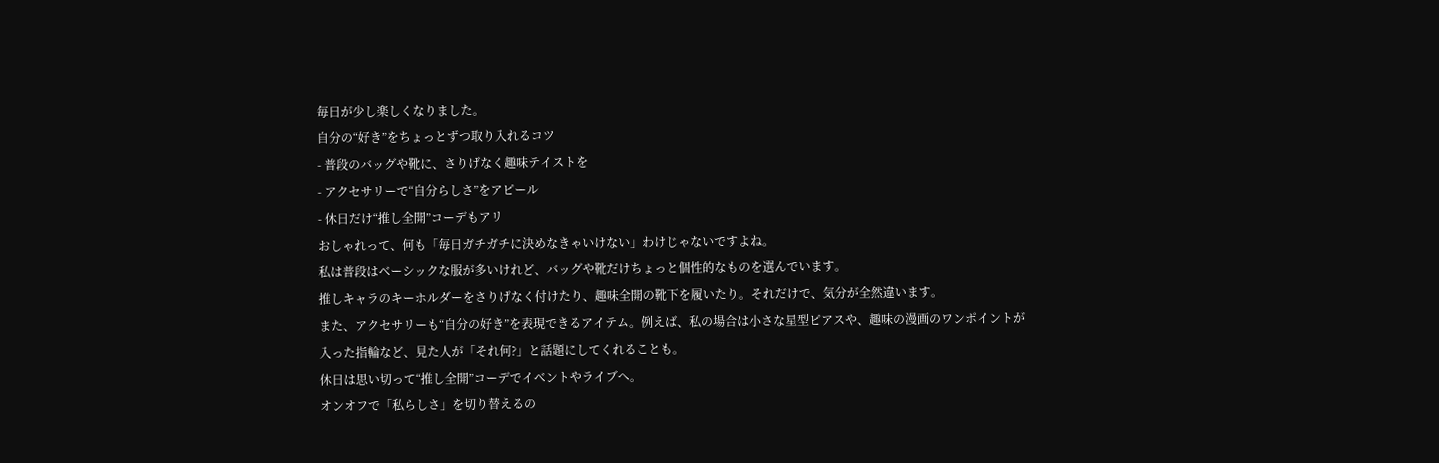毎日が少し楽しくなりました。
自分の“好き”をちょっとずつ取り入れるコツ
- 普段のバッグや靴に、さりげなく趣味テイストを
- アクセサリーで“自分らしさ”をアピール
- 休日だけ“推し全開”コーデもアリ
おしゃれって、何も「毎日ガチガチに決めなきゃいけない」わけじゃないですよね。
私は普段はベーシックな服が多いけれど、バッグや靴だけちょっと個性的なものを選んでいます。
推しキャラのキーホルダーをさりげなく付けたり、趣味全開の靴下を履いたり。それだけで、気分が全然違います。
また、アクセサリーも“自分の好き”を表現できるアイテム。例えば、私の場合は小さな星型ピアスや、趣味の漫画のワンポイントが入った指輪など、見た人が「それ何?」と話題にしてくれることも。
休日は思い切って“推し全開”コーデでイベントやライブへ。
オンオフで「私らしさ」を切り替えるの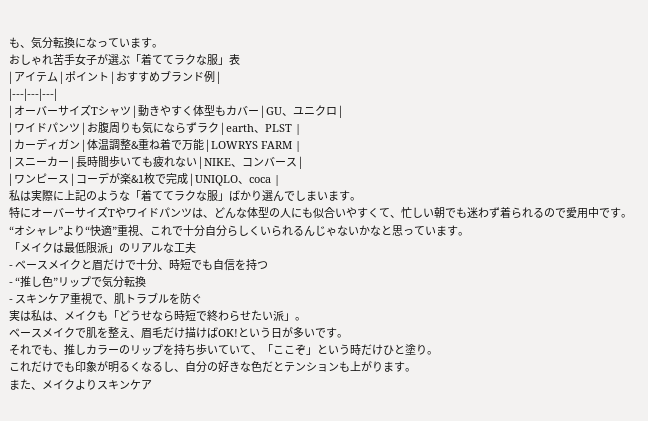も、気分転換になっています。
おしゃれ苦手女子が選ぶ「着ててラクな服」表
| アイテム | ポイント | おすすめブランド例 |
|---|---|---|
| オーバーサイズTシャツ | 動きやすく体型もカバー | GU、ユニクロ |
| ワイドパンツ | お腹周りも気にならずラク | earth、PLST |
| カーディガン | 体温調整&重ね着で万能 | LOWRYS FARM |
| スニーカー | 長時間歩いても疲れない | NIKE、コンバース |
| ワンピース | コーデが楽&1枚で完成 | UNIQLO、coca |
私は実際に上記のような「着ててラクな服」ばかり選んでしまいます。
特にオーバーサイズTやワイドパンツは、どんな体型の人にも似合いやすくて、忙しい朝でも迷わず着られるので愛用中です。
“オシャレ”より“快適”重視、これで十分自分らしくいられるんじゃないかなと思っています。
「メイクは最低限派」のリアルな工夫
- ベースメイクと眉だけで十分、時短でも自信を持つ
- “推し色”リップで気分転換
- スキンケア重視で、肌トラブルを防ぐ
実は私は、メイクも「どうせなら時短で終わらせたい派」。
ベースメイクで肌を整え、眉毛だけ描けばOK!という日が多いです。
それでも、推しカラーのリップを持ち歩いていて、「ここぞ」という時だけひと塗り。
これだけでも印象が明るくなるし、自分の好きな色だとテンションも上がります。
また、メイクよりスキンケア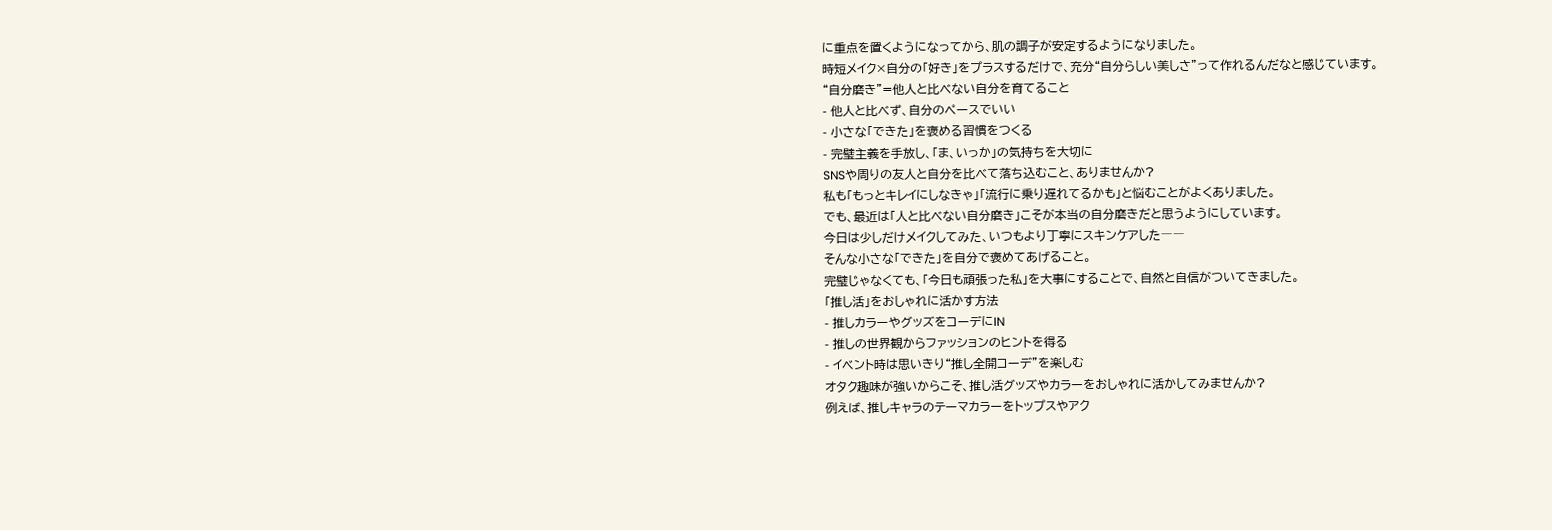に重点を置くようになってから、肌の調子が安定するようになりました。
時短メイク×自分の「好き」をプラスするだけで、充分“自分らしい美しさ”って作れるんだなと感じています。
“自分磨き”=他人と比べない自分を育てること
- 他人と比べず、自分のペースでいい
- 小さな「できた」を褒める習慣をつくる
- 完璧主義を手放し、「ま、いっか」の気持ちを大切に
SNSや周りの友人と自分を比べて落ち込むこと、ありませんか?
私も「もっとキレイにしなきゃ」「流行に乗り遅れてるかも」と悩むことがよくありました。
でも、最近は「人と比べない自分磨き」こそが本当の自分磨きだと思うようにしています。
今日は少しだけメイクしてみた、いつもより丁寧にスキンケアした――
そんな小さな「できた」を自分で褒めてあげること。
完璧じゃなくても、「今日も頑張った私」を大事にすることで、自然と自信がついてきました。
「推し活」をおしゃれに活かす方法
- 推しカラーやグッズをコーデにIN
- 推しの世界観からファッションのヒントを得る
- イベント時は思いきり“推し全開コーデ”を楽しむ
オタク趣味が強いからこそ、推し活グッズやカラーをおしゃれに活かしてみませんか?
例えば、推しキャラのテーマカラーをトップスやアク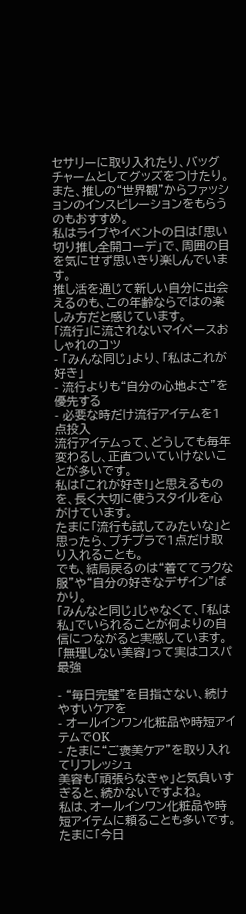セサリーに取り入れたり、バッグチャームとしてグッズをつけたり。
また、推しの“世界観”からファッションのインスピレーションをもらうのもおすすめ。
私はライブやイベントの日は「思い切り推し全開コーデ」で、周囲の目を気にせず思いきり楽しんでいます。
推し活を通じて新しい自分に出会えるのも、この年齢ならではの楽しみ方だと感じています。
「流行」に流されないマイペースおしゃれのコツ
- 「みんな同じ」より、「私はこれが好き」
- 流行よりも“自分の心地よさ”を優先する
- 必要な時だけ流行アイテムを1点投入
流行アイテムって、どうしても毎年変わるし、正直ついていけないことが多いです。
私は「これが好き!」と思えるものを、長く大切に使うスタイルを心がけています。
たまに「流行も試してみたいな」と思ったら、プチプラで1点だけ取り入れることも。
でも、結局戻るのは“着ててラクな服”や“自分の好きなデザイン”ばかり。
「みんなと同じ」じゃなくて、「私は私」でいられることが何よりの自信につながると実感しています。
「無理しない美容」って実はコスパ最強

- “毎日完璧”を目指さない、続けやすいケアを
- オールインワン化粧品や時短アイテムでOK
- たまに“ご褒美ケア”を取り入れてリフレッシュ
美容も「頑張らなきゃ」と気負いすぎると、続かないですよね。
私は、オールインワン化粧品や時短アイテムに頼ることも多いです。
たまに「今日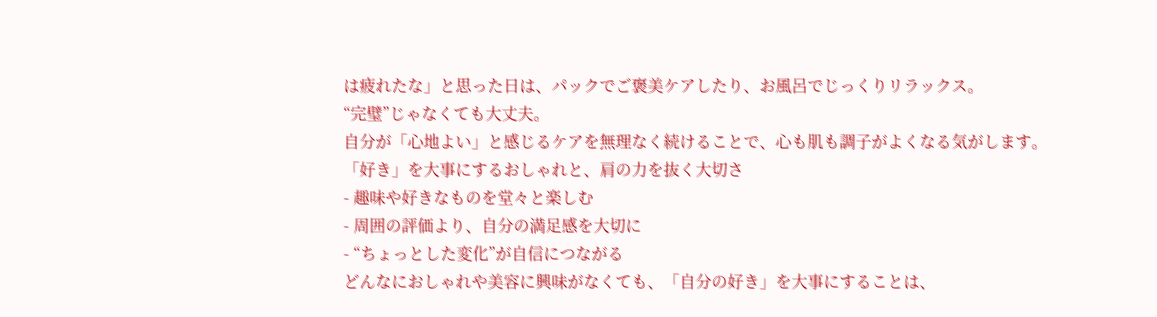は疲れたな」と思った日は、パックでご褒美ケアしたり、お風呂でじっくりリラックス。
“完璧”じゃなくても大丈夫。
自分が「心地よい」と感じるケアを無理なく続けることで、心も肌も調子がよくなる気がします。
「好き」を大事にするおしゃれと、肩の力を抜く大切さ
- 趣味や好きなものを堂々と楽しむ
- 周囲の評価より、自分の満足感を大切に
- “ちょっとした変化”が自信につながる
どんなにおしゃれや美容に興味がなくても、「自分の好き」を大事にすることは、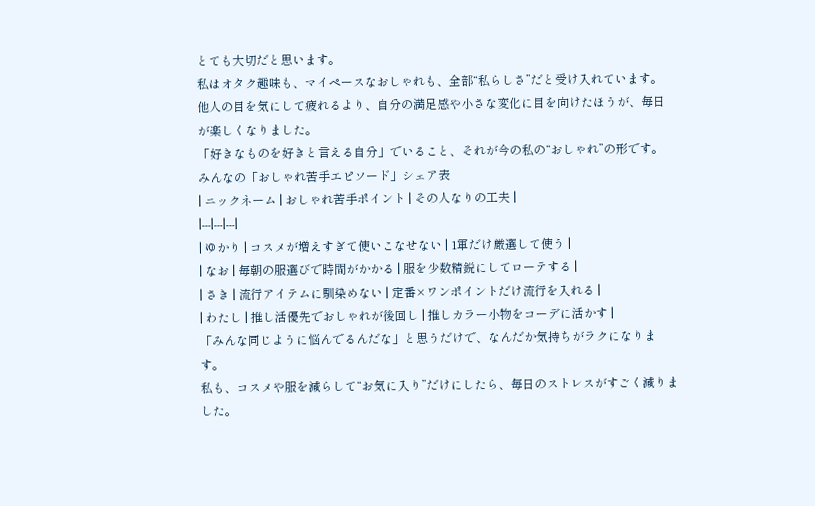とても大切だと思います。
私はオタク趣味も、マイペースなおしゃれも、全部“私らしさ”だと受け入れています。
他人の目を気にして疲れるより、自分の満足感や小さな変化に目を向けたほうが、毎日が楽しくなりました。
「好きなものを好きと言える自分」でいること、それが今の私の“おしゃれ”の形です。
みんなの「おしゃれ苦手エピソード」シェア表
| ニックネーム | おしゃれ苦手ポイント | その人なりの工夫 |
|---|---|---|
| ゆかり | コスメが増えすぎて使いこなせない | 1軍だけ厳選して使う |
| なお | 毎朝の服選びで時間がかかる | 服を少数精鋭にしてローテする |
| さき | 流行アイテムに馴染めない | 定番×ワンポイントだけ流行を入れる |
| わたし | 推し活優先でおしゃれが後回し | 推しカラー小物をコーデに活かす |
「みんな同じように悩んでるんだな」と思うだけで、なんだか気持ちがラクになります。
私も、コスメや服を減らして“お気に入り”だけにしたら、毎日のストレスがすごく減りました。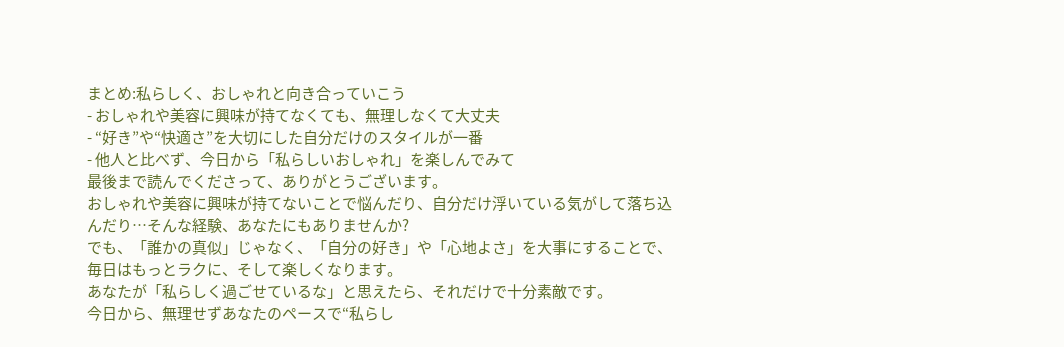まとめ:私らしく、おしゃれと向き合っていこう
- おしゃれや美容に興味が持てなくても、無理しなくて大丈夫
- “好き”や“快適さ”を大切にした自分だけのスタイルが一番
- 他人と比べず、今日から「私らしいおしゃれ」を楽しんでみて
最後まで読んでくださって、ありがとうございます。
おしゃれや美容に興味が持てないことで悩んだり、自分だけ浮いている気がして落ち込んだり…そんな経験、あなたにもありませんか?
でも、「誰かの真似」じゃなく、「自分の好き」や「心地よさ」を大事にすることで、毎日はもっとラクに、そして楽しくなります。
あなたが「私らしく過ごせているな」と思えたら、それだけで十分素敵です。
今日から、無理せずあなたのペースで“私らし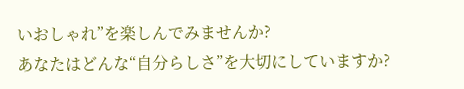いおしゃれ”を楽しんでみませんか?
あなたはどんな“自分らしさ”を大切にしていますか?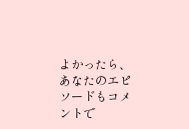よかったら、あなたのエピソードもコメントで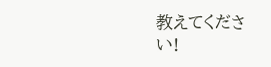教えてください!